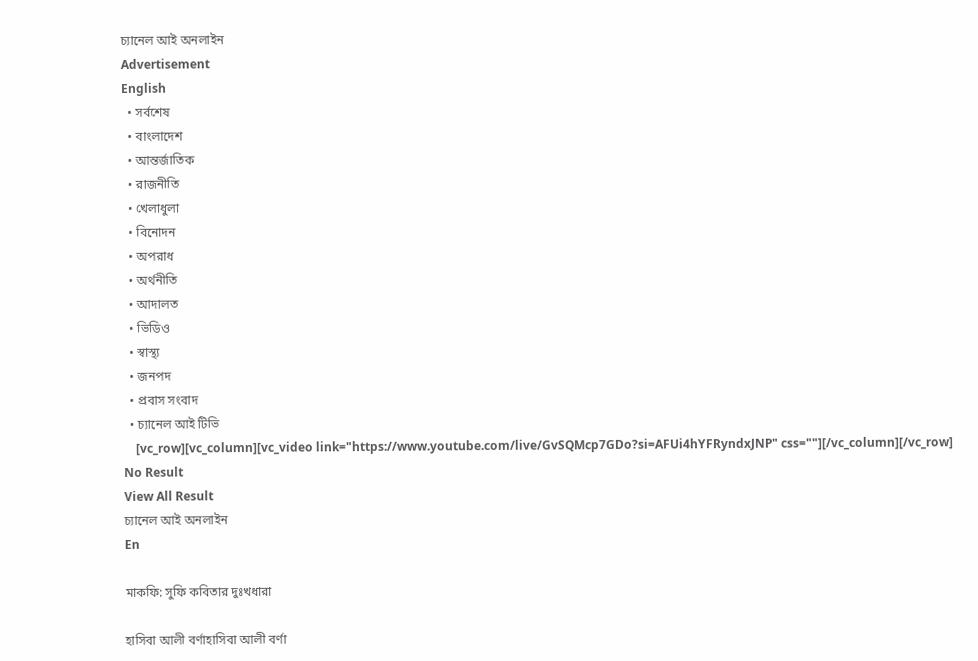চ্যানেল আই অনলাইন
Advertisement
English
  • সর্বশেষ
  • বাংলাদেশ
  • আন্তর্জাতিক
  • রাজনীতি
  • খেলাধুলা
  • বিনোদন
  • অপরাধ
  • অর্থনীতি
  • আদালত
  • ভিডিও
  • স্বাস্থ্য
  • জনপদ
  • প্রবাস সংবাদ
  • চ্যানেল আই টিভি
    [vc_row][vc_column][vc_video link="https://www.youtube.com/live/GvSQMcp7GDo?si=AFUi4hYFRyndxJNP" css=""][/vc_column][/vc_row]
No Result
View All Result
চ্যানেল আই অনলাইন
En

মাকফি: সুফি কবিতার দুঃখধারা

হাসিবা আলী বর্ণাহাসিবা আলী বর্ণা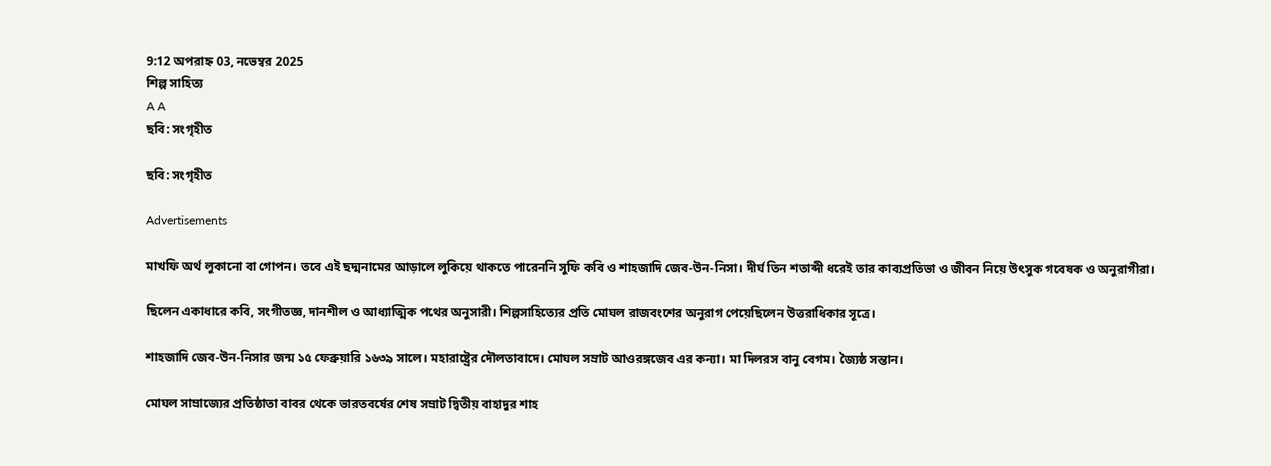9:12 অপরাহ্ন 03, নভেম্বর 2025
শিল্প সাহিত্য
A A
ছবি: সংগৃহীত

ছবি: সংগৃহীত

Advertisements

মাখফি অর্থ লুকানো বা গোপন। তবে এই ছদ্মনামের আড়ালে লুকিয়ে থাকতে পারেননি সুফি কবি ও শাহজাদি জেব-উন-নিসা। দীর্ঘ তিন শতাব্দী ধরেই তার কাব্যপ্রতিভা ও জীবন নিয়ে উৎসুক গবেষক ও অনুরাগীরা।

ছিলেন একাধারে কবি, সংগীতজ্ঞ, দানশীল ও আধ্যাত্মিক পথের অনুসারী। শিল্পসাহিত্যের প্রতি মোঘল রাজবংশের অনুরাগ পেয়েছিলেন উত্তরাধিকার সূত্রে।

শাহজাদি জেব-উন-নিসার জন্ম ১৫ ফেব্রুয়ারি ১৬৩৯ সালে। মহারাষ্ট্রের দৌলতাবাদে। মোঘল সম্রাট আওরঙ্গজেব এর কন্যা। মা দিলরস বানু বেগম। জ্যৈষ্ঠ সন্তান।

মোঘল সাম্রাজ্যের প্রতিষ্ঠাতা বাবর থেকে ভারতবর্ষের শেষ সম্রাট দ্বিতীয় বাহাদুর শাহ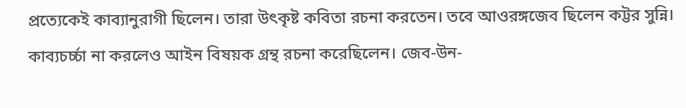প্রত্যেকেই কাব্যানুরাগী ছিলেন। তারা উৎকৃষ্ট কবিতা রচনা করতেন। তবে আওরঙ্গজেব ছিলেন কট্টর সুন্নি। কাব্যচর্চ্চা না করলেও আইন বিষয়ক গ্রন্থ রচনা করেছিলেন। জেব-উন-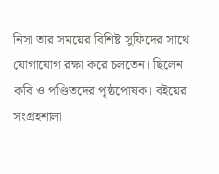নিসা তার সময়ের বিশিষ্ট সুফিদের সাথে যোগাযোগ রক্ষা করে চলতেন। ছিলেন কবি ও পণ্ডিতদের পৃষ্ঠপোষক। বইয়ের সংগ্রহশালা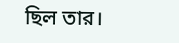ছিল তার।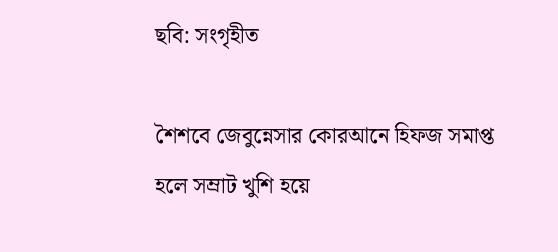ছবি: সংগৃহীত

শৈশবে জেবুন্নেসার কোরআনে হিফজ সমাপ্ত হলে সম্রাট খুশি হয়ে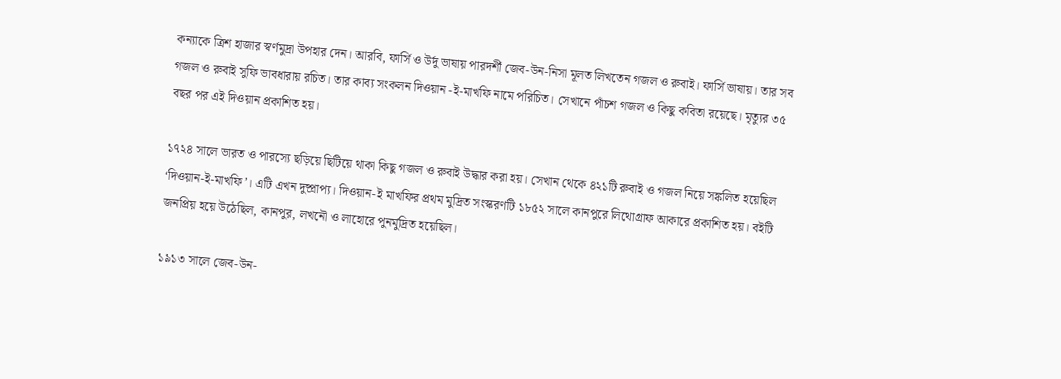কন্যাকে ত্রিশ হাজার স্বর্ণমুদ্রা উপহার দেন। আরবি, ফার্সি ও উর্দু ভাষায় পারদর্শী জেব-উন-নিসা মূলত লিখতেন গজল ও রুবাই। ফার্সি ভাষায়। তার সব গজল ও রুবাই সুফি ভাবধারায় রচিত। তার কাব্য সংকলন দিওয়ান -ই-মাখফি নামে পরিচিত। সেখানে পাঁচশ গজল ও কিছু কবিতা রয়েছে। মৃত্যুর ৩৫ বছর পর এই দিওয়ান প্রকাশিত হয়।

১৭২৪ সালে ভারত ও পারস্যে ছড়িয়ে ছিটিয়ে থাকা কিছু গজল ও রুবাই উদ্ধার করা হয়। সেখান থেকে ৪২১টি রুবাই ও গজল নিয়ে সঙ্কলিত হয়েছিল ‘দিওয়ান-ই-মাখফি’। এটি এখন দুষ্প্রাপ্য। দিওয়ান-ই মাখফির প্রথম মুদ্রিত সংস্করণটি ১৮৫২ সালে কানপুরে লিথোগ্রাফ আকারে প্রকাশিত হয়। বইটি জনপ্রিয় হয়ে উঠেছিল, কানপুর, লখনৌ ও লাহোরে পুনর্মুদ্রিত হয়েছিল।

১৯১৩ সালে জেব-উন-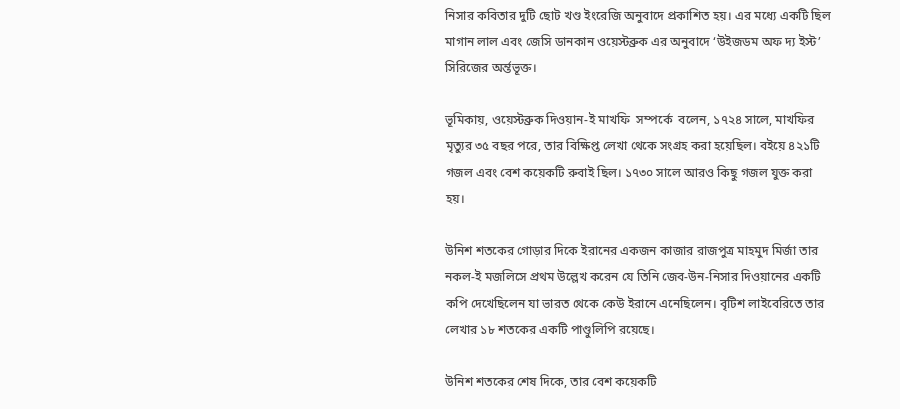নিসার কবিতার দুটি ছোট খণ্ড ইংরেজি অনুবাদে প্রকাশিত হয়। এর মধ্যে একটি ছিল মাগান লাল এবং জেসি ডানকান ওয়েস্টব্রুক এর অনুবাদে ‘উইজডম অফ দ্য ইস্ট’ সিরিজের অর্ন্তভূক্ত।

ভূমিকায়, ওয়েস্টব্রুক দিওয়ান-ই মাখফি  সম্পর্কে  বলেন, ১৭২৪ সালে, মাখফির মৃত্যুর ৩৫ বছর পরে, তার বিক্ষিপ্ত লেখা থেকে সংগ্রহ করা হয়েছিল। বইয়ে ৪২১টি গজল এবং বেশ কয়েকটি রুবাই ছিল। ১৭৩০ সালে আরও কিছু গজল যুক্ত করা হয়।

উনিশ শতকের গোড়ার দিকে ইরানের একজন কাজার রাজপুত্র মাহমুদ মির্জা তার নকল-ই মজলিসে প্রথম উল্লেখ করেন যে তিনি জেব-উন-নিসার দিওয়ানের একটি কপি দেখেছিলেন যা ভারত থেকে কেউ ইরানে এনেছিলেন। বৃটিশ লাইবেরিতে তার লেখার ১৮ শতকের একটি পাণ্ডুলিপি রয়েছে।

উনিশ শতকের শেষ দিকে, তার বেশ কয়েকটি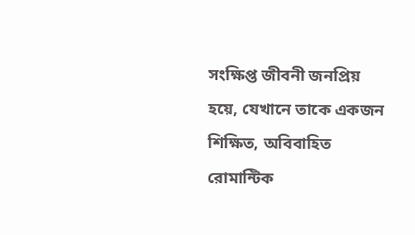সংক্ষিপ্ত জীবনী জনপ্রিয় হয়ে, যেখানে তাকে একজন শিক্ষিত, অবিবাহিত রোমান্টিক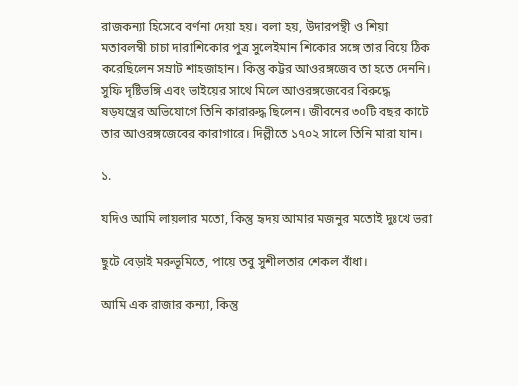রাজকন্যা হিসেবে বর্ণনা দেয়া হয়। বলা হয়, উদারপন্থী ও শিয়া মতাবলম্বী চাচা দারাশিকোর পুত্র সুলেইমান শিকোর সঙ্গে তার বিয়ে ঠিক করেছিলেন সম্রাট শাহজাহান। কিন্তু কট্টর আওরঙ্গজেব তা হতে দেননি।  সুফি দৃষ্টিভঙ্গি এবং ভাইয়ের সাথে মিলে আওরঙ্গজেবের বিরুদ্ধে ষড়যন্ত্রের অভিযোগে তিনি কারারুদ্ধ ছিলেন। জীবনের ৩০টি বছর কাটে তার আওরঙ্গজেবের কারাগারে। দিল্লীতে ১৭০২ সালে তিনি মারা যান।

১.

যদিও আমি লায়লার মতো, কিন্তু হৃদয় আমার মজনুর মতোই দুঃখে ভরা

ছুটে বেড়াই মরুভূমিতে, পায়ে তবু সুশীলতার শেকল বাঁধা।

আমি এক রাজার কন্যা, কিন্তু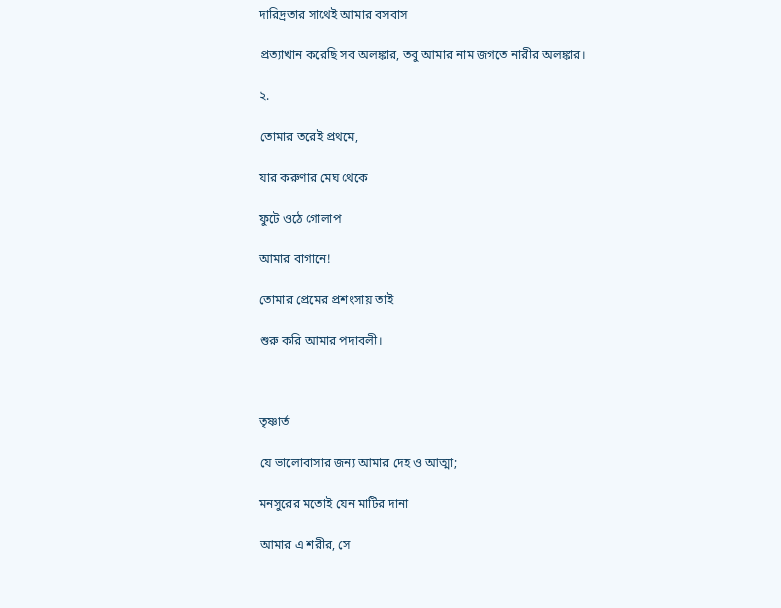দারিদ্রতার সাথেই আমার বসবাস

প্রত্যাখান করেছি সব অলঙ্কার, তবু আমার নাম জগতে নারীর অলঙ্কার।

২.

তোমার তরেই প্রথমে,

যার করুণার মেঘ থেকে

ফুটে ওঠে গোলাপ

আমার বাগানে!

তোমার প্রেমের প্রশংসায় তাই

শুরু করি আমার পদাবলী।



তৃষ্ণার্ত

যে ভালোবাসার জন্য আমার দেহ ও আত্মা;

মনসুরের মতোই যেন মাটির দানা

আমার এ শরীর, সে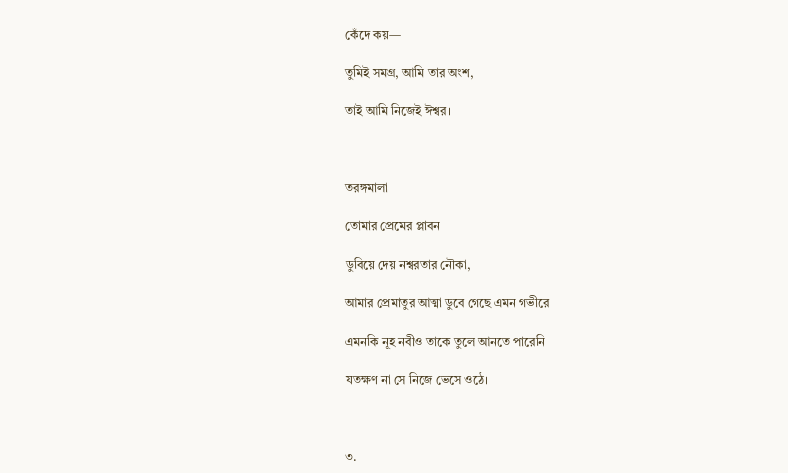কেঁদে কয়—

তুমিই সমগ্র, আমি তার অংশ,

তাই আমি নিজেই ঈশ্বর।



তরঙ্গমালা

তোমার প্রেমের প্লাবন

ডুবিয়ে দেয় নশ্বরতার নৌকা,

আমার প্রেমাতুর আত্মা ডুবে গেছে এমন গভীরে

এমনকি নূহ নবীও তাকে তুলে আনতে পারেনি

যতক্ষণ না সে নিজে ভেসে ওঠে।



৩.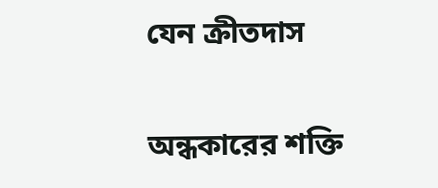যেন ক্রীতদাস

অন্ধকারের শক্তি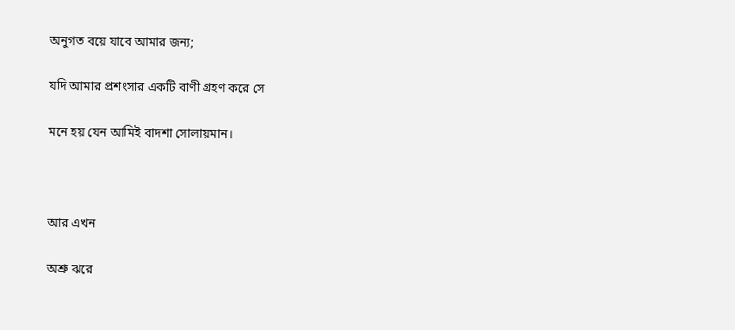অনুগত বয়ে যাবে আমার জন্য;

যদি আমার প্রশংসার একটি বাণী গ্রহণ করে সে

মনে হয় যেন আমিই বাদশা সোলায়মান।



আর এখন

অশ্রু ঝরে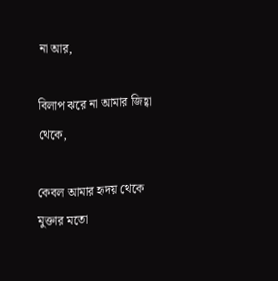না আর,

বিলাপ ঝরে না আমার জিহ্বা থেকে,

কেবল আমার হৃদয় থেকে মুক্তার মতো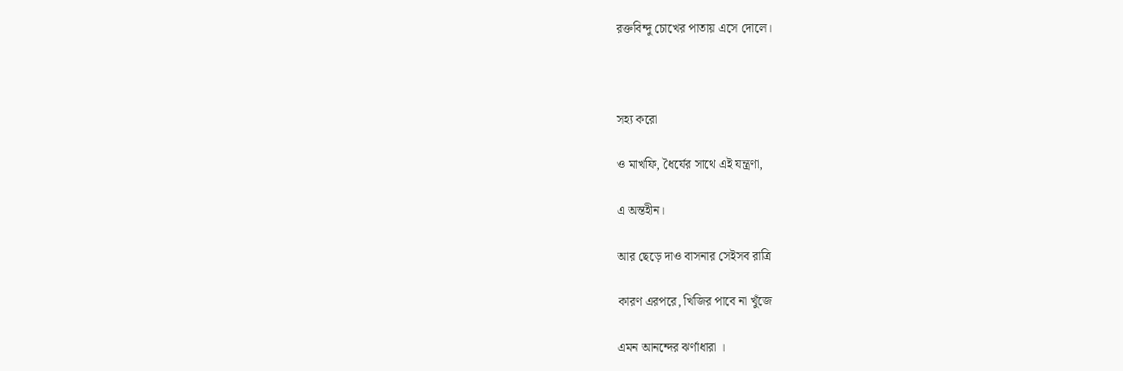রক্তবিন্দু চোখের পাতায় এসে দোলে।



সহ্য করো

ও মাখফি, ধৈর্যের সাথে এই যন্ত্রণা,

এ অন্তহীন।

আর ছেড়ে দাও বাসনার সেইসব রাত্রি

কারণ এরপরে, খিজির পাবে না খুঁজে

এমন আনন্দের ঝর্ণাধারা ।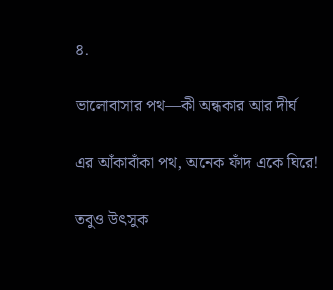৪.

ভালোবাসার পথ—কী অন্ধকার আর দীর্ঘ

এর আঁকাবাঁকা পথ, অনেক ফাঁদ একে ঘিরে!

তবুও উৎসুক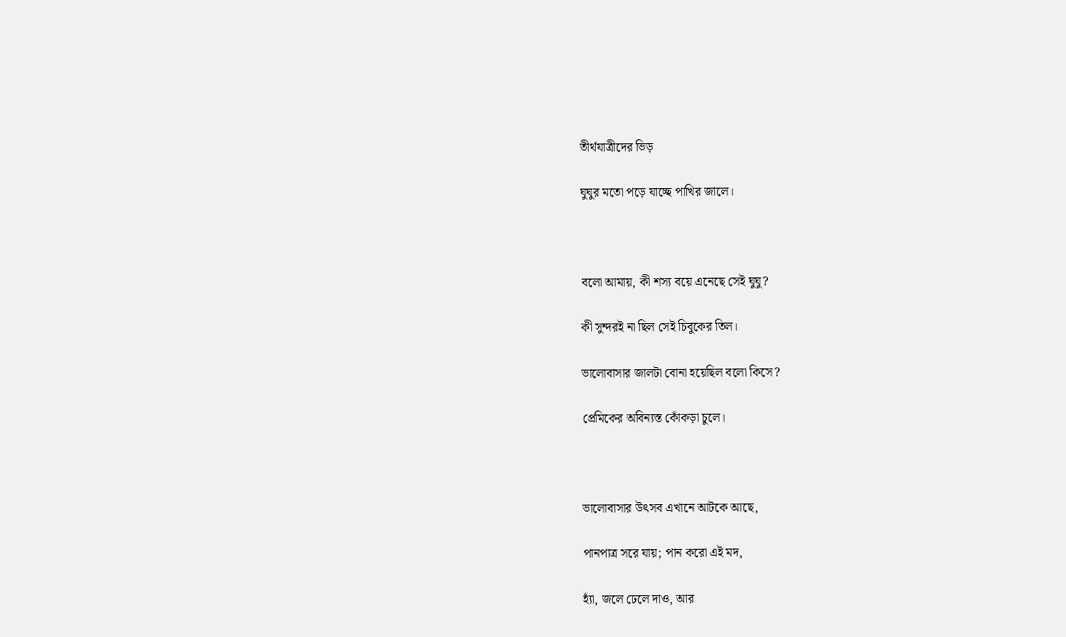তীর্থযাত্রীদের ভিড়

ঘুঘুর মতো পড়ে যাচ্ছে পাখির জালে।



বলো আমায়, কী শস্য বয়ে এনেছে সেই ঘুঘু?

কী সুন্দরই না ছিল সেই চিবুকের তিল।

ভালোবাসার জালটা বোনা হয়েছিল বলো কিসে?

প্রেমিকের অবিন্যস্ত কোঁকড়া চুলে।



ভালোবাসার উৎসব এখানে আটকে আছে,

পানপাত্র সরে যায়; পান করো এই মদ,

হ্যাঁ, জলে ঢেলে দাও, আর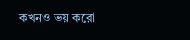কখনও ভয় করো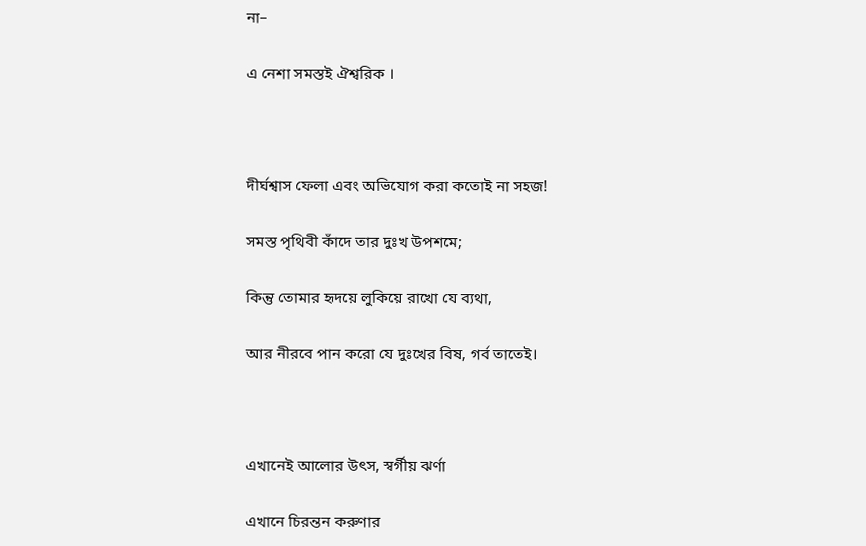না–

এ নেশা সমস্তই ঐশ্বরিক ।



দীর্ঘশ্বাস ফেলা এবং অভিযোগ করা কতোই না সহজ!

সমস্ত পৃথিবী কাঁদে তার দুঃখ উপশমে;

কিন্তু তোমার হৃদয়ে লুকিয়ে রাখো যে ব্যথা,

আর নীরবে পান করো যে দুঃখের বিষ, গর্ব তাতেই।



এখানেই আলোর উৎস, স্বর্গীয় ঝর্ণা

এখানে চিরন্তন করুণার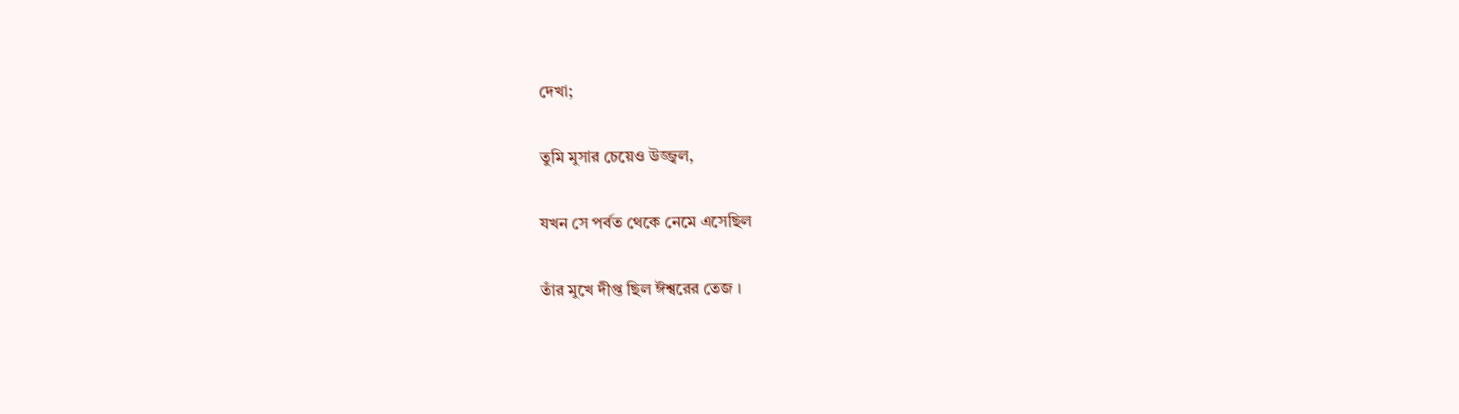দেখা;

তুমি মুসার চেয়েও উজ্জ্বল,

যখন সে পর্বত থেকে নেমে এসেছিল

তাঁর মুখে দীপ্ত ছিল ঈশ্বরের তেজ ।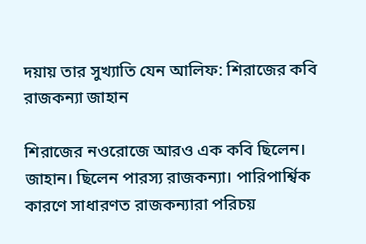দয়ায় তার সুখ্যাতি যেন আলিফ: শিরাজের কবি রাজকন্যা জাহান

শিরাজের নওরোজে আরও এক কবি ছিলেন। জাহান। ছিলেন পারস্য রাজকন্যা। পারিপার্শ্বিক কারণে সাধারণত রাজকন্যারা পরিচয়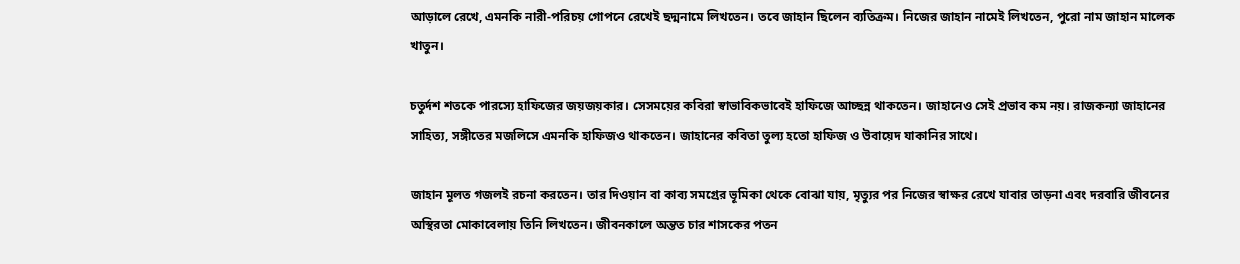আড়ালে রেখে, এমনকি নারী-পরিচয় গোপনে রেখেই ছদ্মনামে লিখতেন। তবে জাহান ছিলেন ব্যতিক্রম। নিজের জাহান নামেই লিখতেন, পুরো নাম জাহান মালেক খাতুন।

চতুর্দশ শতকে পারস্যে হাফিজের জয়জয়কার। সেসময়ের কবিরা স্বাভাবিকভাবেই হাফিজে আচ্ছন্ন থাকতেন। জাহানেও সেই প্রভাব কম নয়। রাজকন্যা জাহানের সাহিত্য, সঙ্গীতের মজলিসে এমনকি হাফিজও থাকতেন। জাহানের কবিতা তুল্য হতো হাফিজ ও উবায়েদ যাকানির সাথে।

জাহান মূলত গজলই রচনা করতেন। তার দিওয়ান বা কাব্য সমগ্রের ভূমিকা থেকে বোঝা যায়, মৃত্যুর পর নিজের স্বাক্ষর রেখে যাবার তাড়না এবং দরবারি জীবনের অস্থিরতা মোকাবেলায় তিনি লিখতেন। জীবনকালে অন্তত চার শাসকের পতন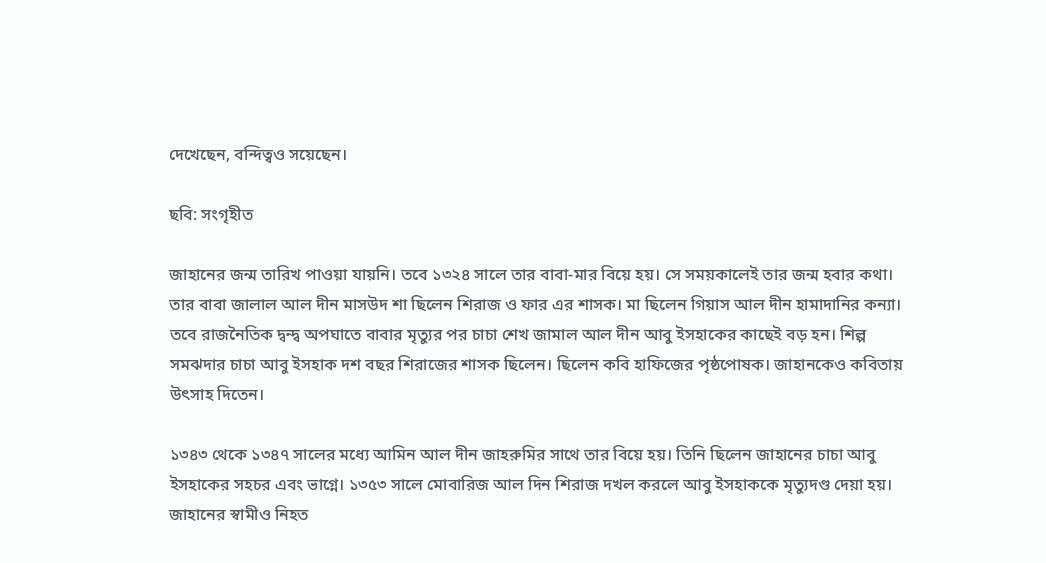দেখেছেন, বন্দিত্বও সয়েছেন।

ছবি: সংগৃহীত

জাহানের জন্ম তারিখ পাওয়া যায়নি। তবে ১৩২৪ সালে তার বাবা-মার বিয়ে হয়। সে সময়কালেই তার জন্ম হবার কথা। তার বাবা জালাল আল দীন মাসউদ শা ছিলেন শিরাজ ও ফার এর শাসক। মা ছিলেন গিয়াস আল দীন হামাদানির কন্যা। তবে রাজনৈতিক দ্বন্দ্ব অপঘাতে বাবার মৃত্যুর পর চাচা শেখ জামাল আল দীন আবু ইসহাকের কাছেই বড় হন। শিল্প সমঝদার চাচা আবু ইসহাক দশ বছর শিরাজের শাসক ছিলেন। ছিলেন কবি হাফিজের পৃষ্ঠপোষক। জাহানকেও কবিতায় উৎসাহ দিতেন।

১৩৪৩ থেকে ১৩৪৭ সালের মধ্যে আমিন আল দীন জাহরুমির সাথে তার বিয়ে হয়। তিনি ছিলেন জাহানের চাচা আবু ইসহাকের সহচর এবং ভাগ্নে। ১৩৫৩ সালে মোবারিজ আল দিন শিরাজ দখল করলে আবু ইসহাককে মৃত্যুদণ্ড দেয়া হয়। জাহানের স্বামীও নিহত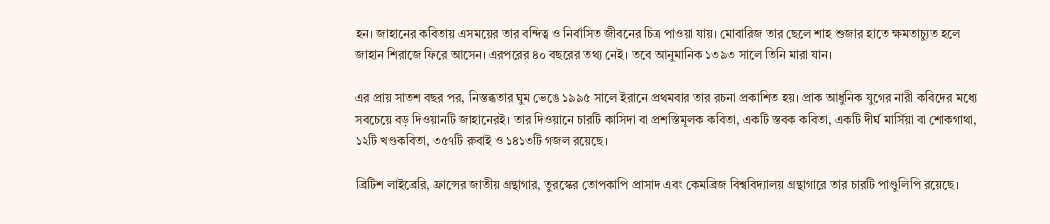হন। জাহানের কবিতায় এসময়ের তার বন্দিত্ব ও নির্বাসিত জীবনের চিত্র পাওয়া যায়। মোবারিজ তার ছেলে শাহ শুজার হাতে ক্ষমতাচ্যুত হলে জাহান শিরাজে ফিরে আসেন। এরপরের ৪০ বছরের তথ্য নেই। তবে আনুমানিক ১৩৯৩ সালে তিনি মারা যান।

এর প্রায় সাতশ বছর পর, নিস্তব্ধতার ঘুম ভেঙে ১৯৯৫ সালে ইরানে প্রথমবার তার রচনা প্রকাশিত হয়। প্রাক আধুনিক যুগের নারী কবিদের মধ্যে সবচেয়ে বড় দিওয়ানটি জাহানেরই। তার দিওয়ানে চারটি কাসিদা বা প্রশস্তিমূলক কবিতা, একটি স্তবক কবিতা, একটি দীর্ঘ মার্সিয়া বা শোকগাথা, ১২টি খণ্ডকবিতা, ৩৫৭টি রুবাই ও ১৪১৩টি গজল রয়েছে।

ব্রিটিশ লাইব্রেরি, ফ্রান্সের জাতীয় গ্রন্থাগার, তুরস্কের তোপকাপি প্রাসাদ এবং কেমব্রিজ বিশ্ববিদ্যালয় গ্রন্থাগারে তার চারটি পাণ্ডুলিপি রয়েছে।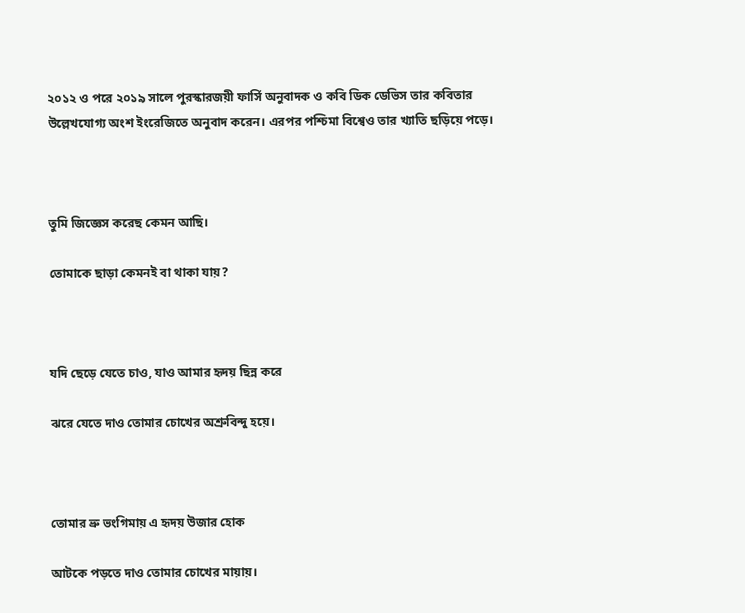২০১২ ও পরে ২০১৯ সালে পুরস্কারজয়ী ফার্সি অনুবাদক ও কবি ডিক ডেভিস তার কবিতার উল্লেখযোগ্য অংশ ইংরেজিতে অনুবাদ করেন। এরপর পশ্চিমা বিশ্বেও তার খ্যাতি ছড়িয়ে পড়ে।



তুমি জিজ্ঞেস করেছ কেমন আছি।

তোমাকে ছাড়া কেমনই বা থাকা যায়?



যদি ছেড়ে যেতে চাও, যাও আমার হৃদয় ছিন্ন করে

ঝরে যেতে দাও তোমার চোখের অশ্রুবিন্দু হয়ে।



তোমার ভ্রু ভংগিমায় এ হৃদয় উজার হোক

আটকে পড়তে দাও তোমার চোখের মায়ায়।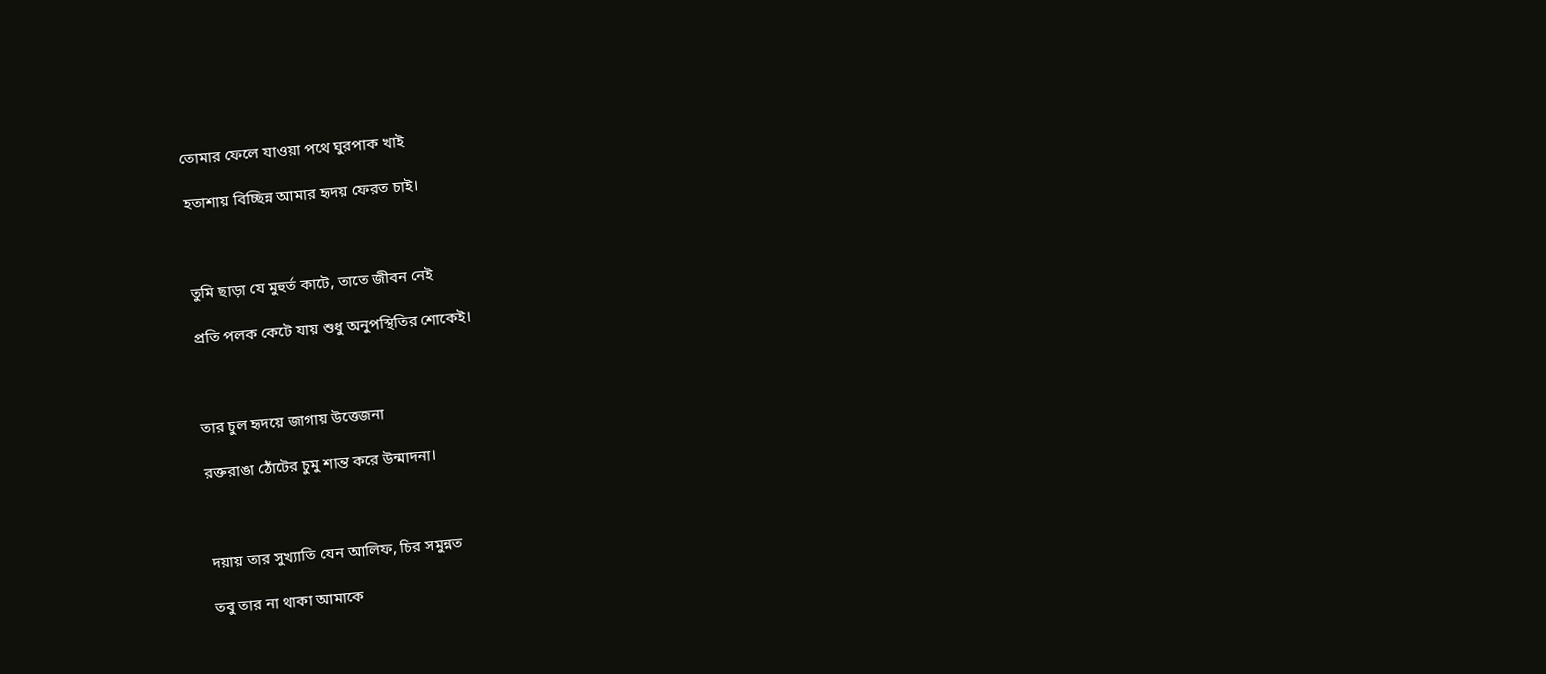তোমার ফেলে যাওয়া পথে ঘুরপাক খাই

হতাশায় বিচ্ছিন্ন আমার হৃদয় ফেরত চাই।



তুমি ছাড়া যে মুহুর্ত কাটে, তাতে জীবন নেই

প্রতি পলক কেটে যায় শুধু অনুপস্থিতির শোকেই।



তার চুল হৃদয়ে জাগায় উত্তেজনা

রক্তরাঙা ঠোঁটের চুমু শান্ত করে উন্মাদনা।



দয়ায় তার সুখ্যাতি যেন আলিফ, চির সমুন্নত

তবু তার না থাকা আমাকে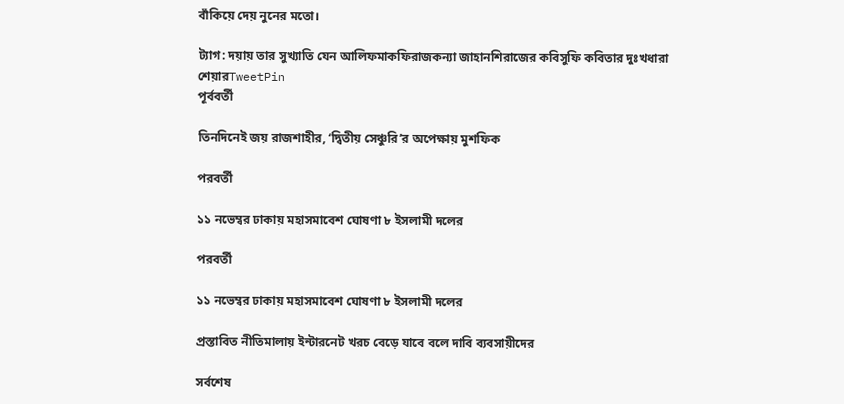বাঁকিয়ে দেয় নুনের মতো।

ট্যাগ: দয়ায় তার সুখ্যাতি যেন আলিফমাকফিরাজকন্যা জাহানশিরাজের কবিসুফি কবিতার দুঃখধারা
শেয়ারTweetPin
পূর্ববর্তী

তিনদিনেই জয় রাজশাহীর, ‘দ্বিতীয় সেঞ্চুরি’র অপেক্ষায় মুশফিক

পরবর্তী

১১ নভেম্বর ঢাকায় মহাসমাবেশ ঘোষণা ৮ ইসলামী দলের

পরবর্তী

১১ নভেম্বর ঢাকায় মহাসমাবেশ ঘোষণা ৮ ইসলামী দলের

প্রস্তাবিত নীতিমালায় ইন্টারনেট খরচ বেড়ে যাবে বলে দাবি ব্যবসায়ীদের

সর্বশেষ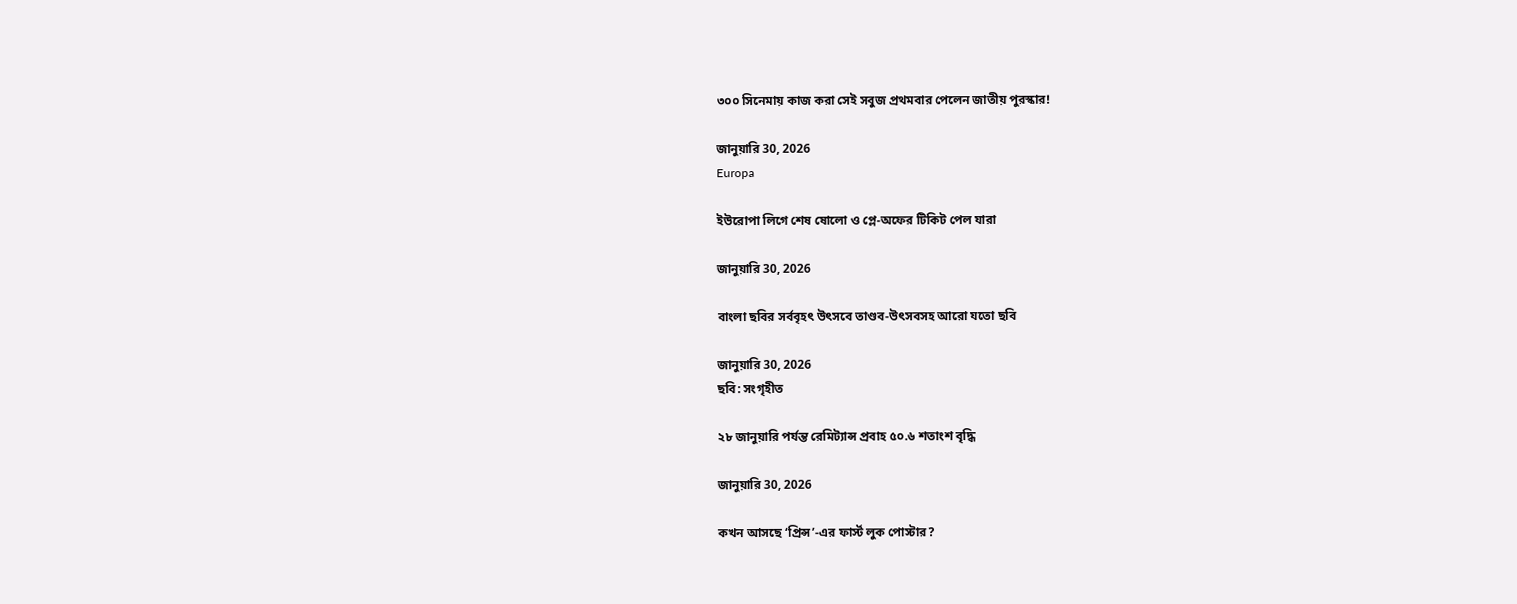৩০০ সিনেমায় কাজ করা সেই সবুজ প্রথমবার পেলেন জাতীয় পুরস্কার!

জানুয়ারি 30, 2026
Europa

ইউরোপা লিগে শেষ ষোলো ও প্লে-অফের টিকিট পেল যারা

জানুয়ারি 30, 2026

বাংলা ছবির সর্ববৃহৎ উৎসবে তাণ্ডব-উৎসবসহ আরো যতো ছবি

জানুয়ারি 30, 2026
ছবি: সংগৃহীত

২৮ জানুয়ারি পর্যন্ত রেমিট্যান্স প্রবাহ ৫০.৬ শতাংশ বৃদ্ধি

জানুয়ারি 30, 2026

কখন আসছে ‘প্রিন্স’-এর ফার্স্ট লুক পোস্টার?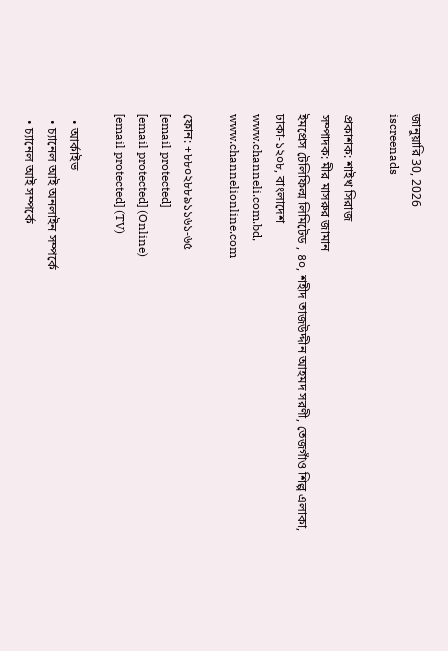জানুয়ারি 30, 2026
iscreenads

প্রকাশক: শাইখ সিরাজ
সম্পাদক: মীর মাসরুর জামান
ইমপ্রেস টেলিফিল্ম লিমিটেড , ৪০, শহীদ তাজউদ্দীন আহমদ সরণী, তেজগাঁও শিল্প এলাকা, ঢাকা-১২০৮, বাংলাদেশ
www.channeli.com.bd,
www.channelionline.com

ফোন: +৮৮০২৮৮৯১১৬১-৬৫
[email protected]
[email protected] (Online)
[email protected] (TV)

  • আর্কাইভ
  • চ্যানেল আই অনলাইন সম্পর্কে
  • চ্যানেল আই সম্পর্কে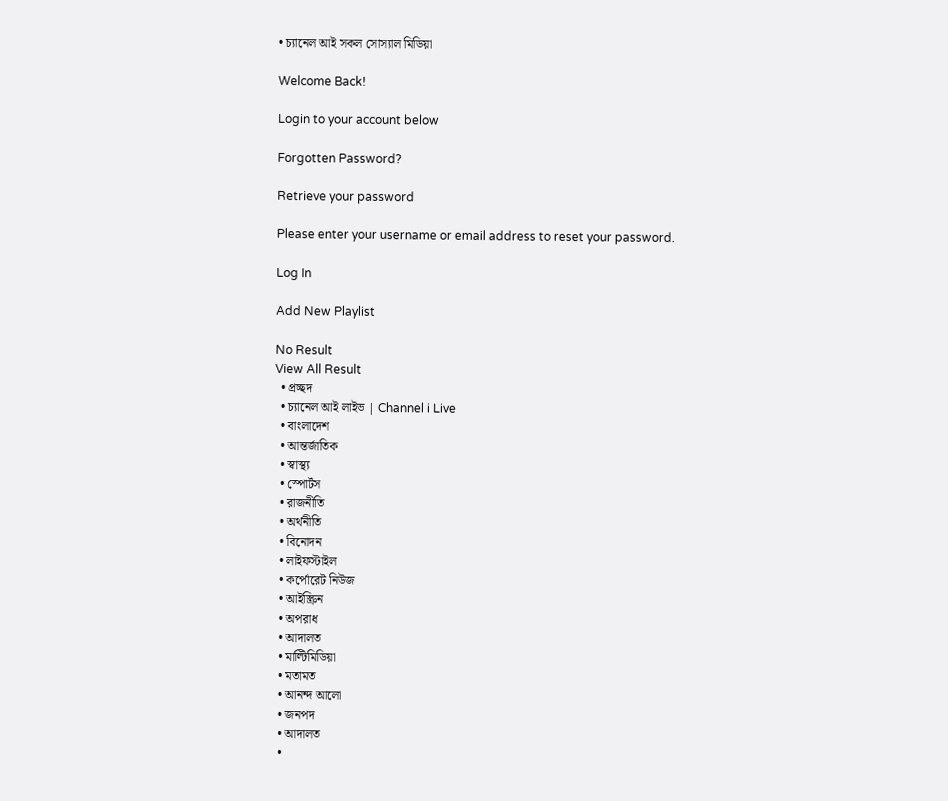• চ্যানেল আই সকল সোস্যাল মিডিয়া

Welcome Back!

Login to your account below

Forgotten Password?

Retrieve your password

Please enter your username or email address to reset your password.

Log In

Add New Playlist

No Result
View All Result
  • প্রচ্ছদ
  • চ্যানেল আই লাইভ | Channel i Live
  • বাংলাদেশ
  • আন্তর্জাতিক
  • স্বাস্থ্য
  • স্পোর্টস
  • রাজনীতি
  • অর্থনীতি
  • বিনোদন
  • লাইফস্টাইল
  • কর্পোরেট নিউজ
  • আইস্ক্রিন
  • অপরাধ
  • আদালত
  • মাল্টিমিডিয়া
  • মতামত
  • আনন্দ আলো
  • জনপদ
  • আদালত
  •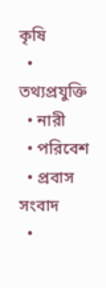কৃষি
  • তথ্যপ্রযুক্তি
  • নারী
  • পরিবেশ
  • প্রবাস সংবাদ
  •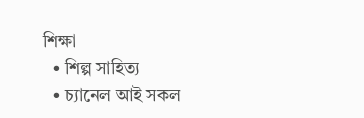শিক্ষা
  • শিল্প সাহিত্য
  • চ্যানেল আই সকল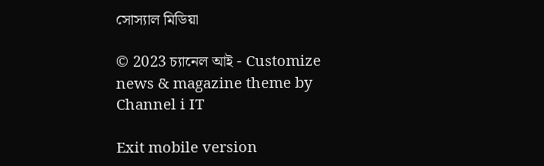সোস্যাল মিডিয়া

© 2023 চ্যানেল আই - Customize news & magazine theme by Channel i IT

Exit mobile version